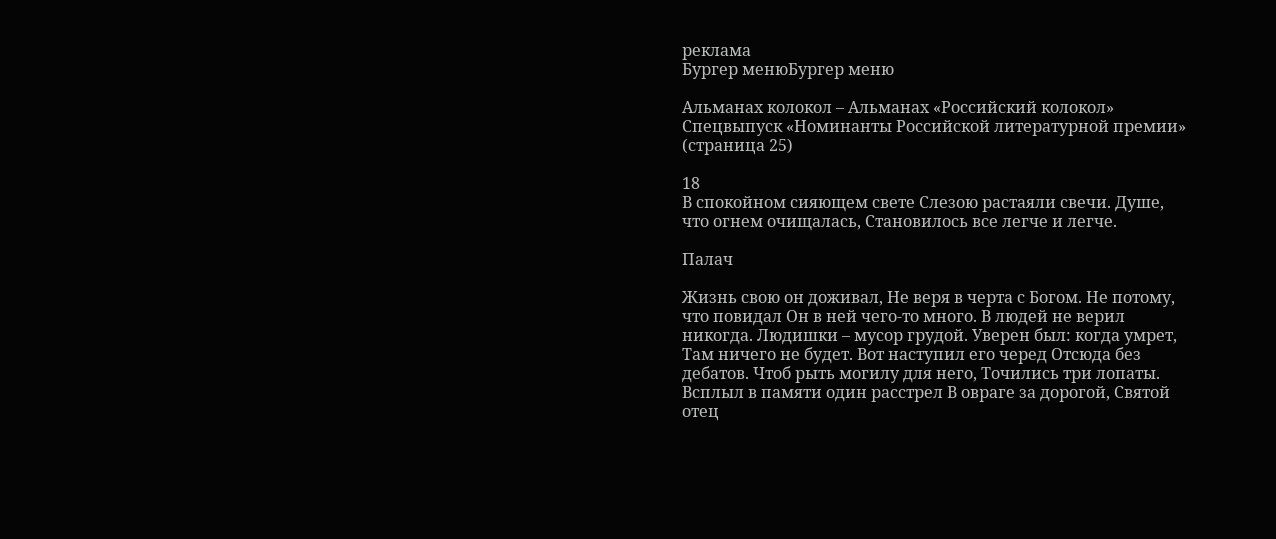реклама
Бургер менюБургер меню

Альманах колокол – Альманах «Российский колокол» Спецвыпуск «Номинанты Российской литературной премии» (страница 25)

18
В спокойном сияющем свете Слезою растаяли свечи. Душе, что огнем очищалась, Становилось все легче и легче.

Палач

Жизнь свою он доживал, Не веря в черта с Богом. Не потому, что повидал Он в ней чего-то много. В людей не верил никогда. Людишки – мусор грудой. Уверен был: когда умрет, Там ничего не будет. Вот наступил его черед Отсюда без дебатов. Чтоб рыть могилу для него, Точились три лопаты. Всплыл в памяти один расстрел В овраге за дорогой, Святой отец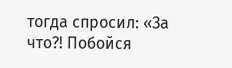тогда спросил: «За что?! Побойся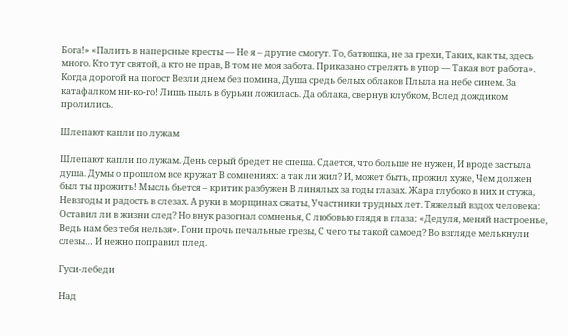Бога!» «Палить в наперсные кресты — Не я – другие смогут. То, батюшка, не за грехи, Таких, как ты, здесь много. Кто тут святой, а кто не прав, В том не моя забота. Приказано стрелять в упор — Такая вот работа». Когда дорогой на погост Везли днем без помина, Душа средь белых облаков Плыла на небе синем. За катафалком ни-ко-го! Лишь пыль в бурьян ложилась. Да облака, свернув клубком, Вслед дождиком пролились.

Шлепают капли по лужам

Шлепают капли по лужам. День серый бредет не спеша. Сдается, что больше не нужен, И вроде застыла душа. Думы о прошлом все кружат В сомнениях: а так ли жил? И, может быть, прожил хуже, Чем должен был ты прожить! Мысль бьется – критик разбужен В линялых за годы глазах. Жара глубоко в них и стужа, Невзгоды и радость в слезах. А руки в морщинах сжаты, Участники трудных лет. Тяжелый вздох человека: Оставил ли в жизни след? Но внук разогнал сомненья, С любовью глядя в глаза: «Дедуля, меняй настроенье, Ведь нам без тебя нельзя». Гони прочь печальные грезы, С чего ты такой самоед? Во взгляде мелькнули слезы… И нежно поправил плед.

Гуси-лебеди

Над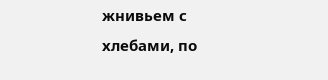жнивьем с хлебами, по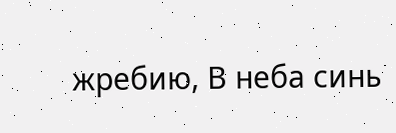жребию, В неба синь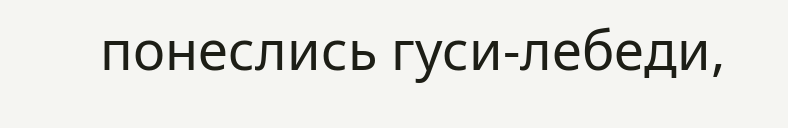понеслись гуси-лебеди,